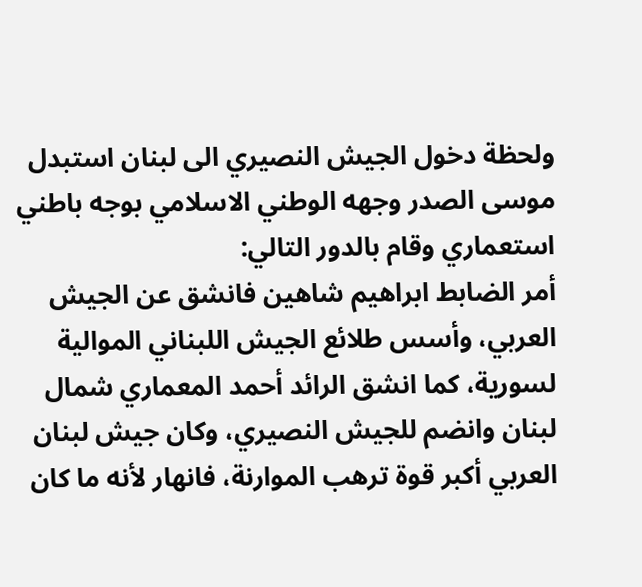ولحظة دخول الجيش النصيري الى لبنان استبدل موسى الصدر وجهه الوطني الاسلامي بوجه باطني استعماري وقام بالدور التالي:
أمر الضابط ابراهيم شاهين فانشق عن الجيش العربي، وأسس طلائع الجيش اللبناني الموالية لسورية، كما انشق الرائد أحمد المعماري شمال لبنان وانضم للجيش النصيري، وكان جيش لبنان العربي أكبر قوة ترهب الموارنة، فانهار لأنه ما كان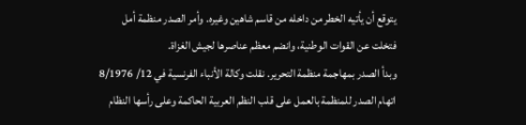يتوقع أن يأتيه الخطر من داخله من قاسم شاهين وغيره. وأمر الصدر منظمة أمل فتخلت عن القوات الوطنية، وانضم معظم عناصرها لجيش الغزاة.
وبدأ الصدر بمهاجمة منظمة التحرير. نقلت وكالة الأنباء الفرنسية في 12/ 8/1976 اتهام الصدر للمنظمة بالعمل على قلب النظم العربية الحاكمة وعلى رأسها النظام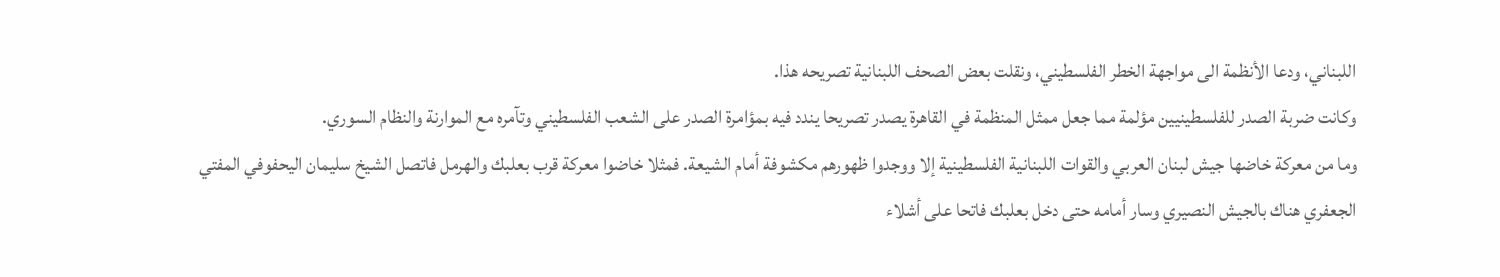اللبناني، ودعا الأنظمة الى مواجهة الخطر الفلسطيني، ونقلت بعض الصحف اللبنانية تصريحه هذا.
وكانت ضربة الصدر للفلسطينيين مؤلمة مما جعل ممثل المنظمة في القاهرة يصدر تصريحا يندد فيه بمؤامرة الصدر على الشعب الفلسطيني وتآمره مع الموارنة والنظام السوري.
وما من معركة خاضها جيش لبنان العربي والقوات اللبنانية الفلسطينية إلا ووجدوا ظهورهم مكشوفة أمام الشيعة. فمثلا خاضوا معركة قرب بعلبك والهرمل فاتصل الشيخ سليمان اليحفوفي المفتي الجعفري هناك بالجيش النصيري وسار أمامه حتى دخل بعلبك فاتحا على أشلاء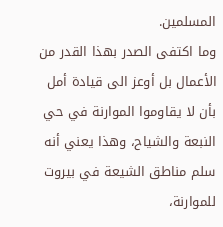المسلمين.
وما اكتفى الصدر بهذا القدر من الأعمال بل أوعز الى قيادة أمل بأن لا يقاوموا الموارنة في حي النبعة والشياح، وهذا يعني أنه سلم مناطق الشيعة في بيروت للموارنة،